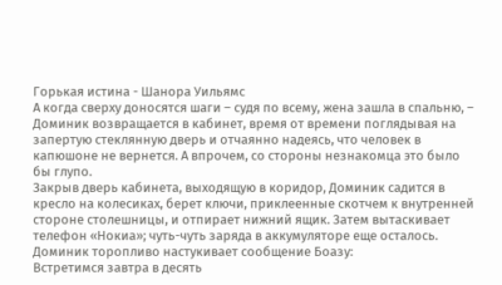Горькая истина - Шанора Уильямс
А когда сверху доносятся шаги – судя по всему, жена зашла в спальню, – Доминик возвращается в кабинет, время от времени поглядывая на запертую стеклянную дверь и отчаянно надеясь, что человек в капюшоне не вернется. А впрочем, со стороны незнакомца это было бы глупо.
Закрыв дверь кабинета, выходящую в коридор, Доминик садится в кресло на колесиках, берет ключи, приклеенные скотчем к внутренней стороне столешницы, и отпирает нижний ящик. Затем вытаскивает телефон «Нокиа»; чуть-чуть заряда в аккумуляторе еще осталось.
Доминик торопливо настукивает сообщение Боазу:
Встретимся завтра в десять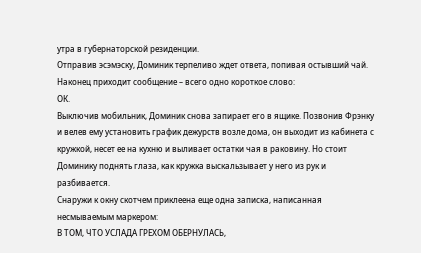утра в губернаторской резиденции.
Отправив эсэмэску, Доминик терпеливо ждет ответа, попивая остывший чай. Наконец приходит сообщение – всего одно короткое слово:
ОК.
Выключив мобильник, Доминик снова запирает его в ящике. Позвонив Фрэнку и велев ему установить график дежурств возле дома, он выходит из кабинета с кружкой, несет ее на кухню и выливает остатки чая в раковину. Но стоит Доминику поднять глаза, как кружка выскальзывает у него из рук и разбивается.
Снаружи к окну скотчем приклеена еще одна записка, написанная несмываемым маркером:
В ТОМ, ЧТО УСЛАДА ГРЕХОМ ОБЕРНУЛАСЬ,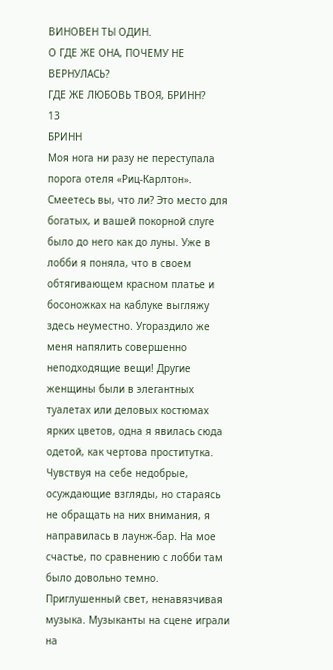ВИНОВЕН ТЫ ОДИН.
О ГДЕ ЖЕ ОНА, ПОЧЕМУ НЕ ВЕРНУЛАСЬ?
ГДЕ ЖЕ ЛЮБОВЬ ТВОЯ, БРИНН?
13
БРИНН
Моя нога ни разу не переступала порога отеля «Риц-Карлтон». Смеетесь вы, что ли? Это место для богатых, и вашей покорной слуге было до него как до луны. Уже в лобби я поняла, что в своем обтягивающем красном платье и босоножках на каблуке выгляжу здесь неуместно. Угораздило же меня напялить совершенно неподходящие вещи! Другие женщины были в элегантных туалетах или деловых костюмах ярких цветов, одна я явилась сюда одетой, как чертова проститутка.
Чувствуя на себе недобрые, осуждающие взгляды, но стараясь не обращать на них внимания, я направилась в лаунж-бар. На мое счастье, по сравнению с лобби там было довольно темно. Приглушенный свет, ненавязчивая музыка. Музыканты на сцене играли на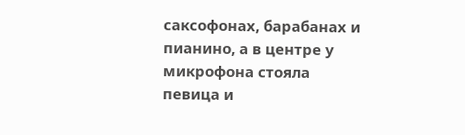саксофонах, барабанах и пианино, а в центре у микрофона стояла певица и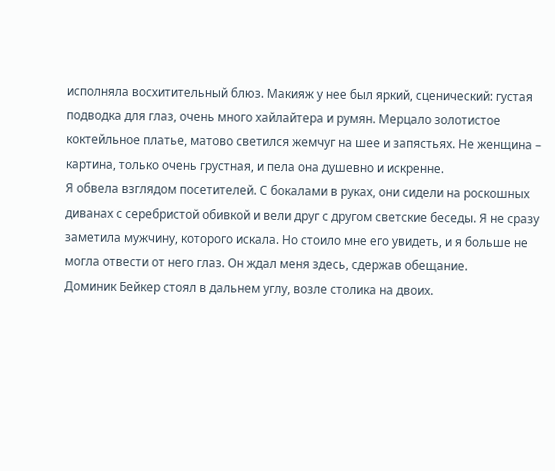исполняла восхитительный блюз. Макияж у нее был яркий, сценический: густая подводка для глаз, очень много хайлайтера и румян. Мерцало золотистое коктейльное платье, матово светился жемчуг на шее и запястьях. Не женщина – картина, только очень грустная, и пела она душевно и искренне.
Я обвела взглядом посетителей. С бокалами в руках, они сидели на роскошных диванах с серебристой обивкой и вели друг с другом светские беседы. Я не сразу заметила мужчину, которого искала. Но стоило мне его увидеть, и я больше не могла отвести от него глаз. Он ждал меня здесь, сдержав обещание.
Доминик Бейкер стоял в дальнем углу, возле столика на двоих.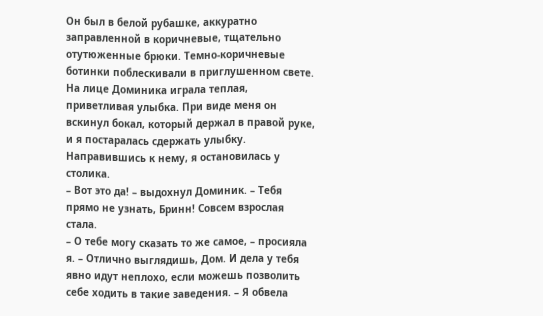Он был в белой рубашке, аккуратно заправленной в коричневые, тщательно отутюженные брюки. Темно-коричневые ботинки поблескивали в приглушенном свете. На лице Доминика играла теплая, приветливая улыбка. При виде меня он вскинул бокал, который держал в правой руке, и я постаралась сдержать улыбку. Направившись к нему, я остановилась у столика.
– Вот это да! – выдохнул Доминик. – Тебя прямо не узнать, Бринн! Совсем взрослая стала.
– О тебе могу сказать то же самое, – просияла я. – Отлично выглядишь, Дом. И дела у тебя явно идут неплохо, если можешь позволить себе ходить в такие заведения. – Я обвела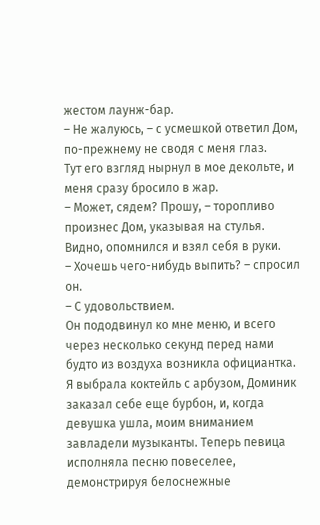жестом лаунж-бар.
– Не жалуюсь, – с усмешкой ответил Дом, по-прежнему не сводя с меня глаз.
Тут его взгляд нырнул в мое декольте, и меня сразу бросило в жар.
– Может, сядем? Прошу, – торопливо произнес Дом, указывая на стулья.
Видно, опомнился и взял себя в руки.
– Хочешь чего-нибудь выпить? – спросил он.
– С удовольствием.
Он пододвинул ко мне меню, и всего через несколько секунд перед нами будто из воздуха возникла официантка. Я выбрала коктейль с арбузом, Доминик заказал себе еще бурбон, и, когда девушка ушла, моим вниманием завладели музыканты. Теперь певица исполняла песню повеселее, демонстрируя белоснежные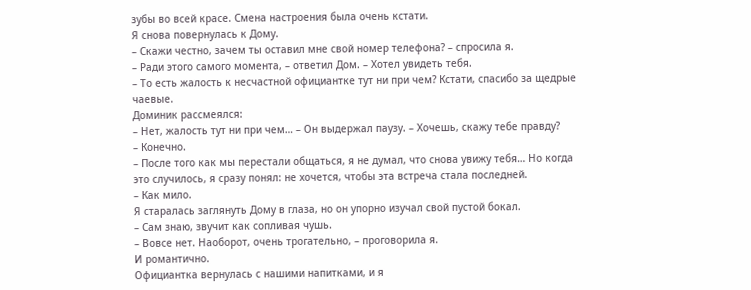зубы во всей красе. Смена настроения была очень кстати.
Я снова повернулась к Дому.
– Скажи честно, зачем ты оставил мне свой номер телефона? – спросила я.
– Ради этого самого момента, – ответил Дом. – Хотел увидеть тебя.
– То есть жалость к несчастной официантке тут ни при чем? Кстати, спасибо за щедрые чаевые.
Доминик рассмеялся:
– Нет, жалость тут ни при чем… – Он выдержал паузу. – Хочешь, скажу тебе правду?
– Конечно.
– После того как мы перестали общаться, я не думал, что снова увижу тебя… Но когда это случилось, я сразу понял: не хочется, чтобы эта встреча стала последней.
– Как мило.
Я старалась заглянуть Дому в глаза, но он упорно изучал свой пустой бокал.
– Сам знаю, звучит как сопливая чушь.
– Вовсе нет. Наоборот, очень трогательно, – проговорила я.
И романтично.
Официантка вернулась с нашими напитками, и я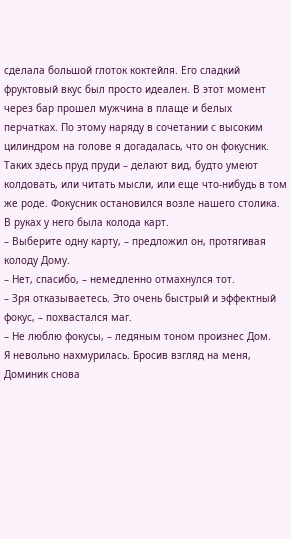сделала большой глоток коктейля. Его сладкий фруктовый вкус был просто идеален. В этот момент через бар прошел мужчина в плаще и белых перчатках. По этому наряду в сочетании с высоким цилиндром на голове я догадалась, что он фокусник. Таких здесь пруд пруди – делают вид, будто умеют колдовать, или читать мысли, или еще что-нибудь в том же роде. Фокусник остановился возле нашего столика. В руках у него была колода карт.
– Выберите одну карту, – предложил он, протягивая колоду Дому.
– Нет, спасибо, – немедленно отмахнулся тот.
– Зря отказываетесь. Это очень быстрый и эффектный фокус, – похвастался маг.
– Не люблю фокусы, – ледяным тоном произнес Дом.
Я невольно нахмурилась. Бросив взгляд на меня, Доминик снова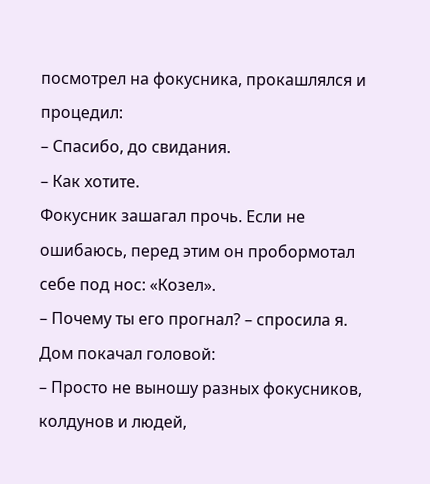посмотрел на фокусника, прокашлялся и процедил:
– Спасибо, до свидания.
– Как хотите.
Фокусник зашагал прочь. Если не ошибаюсь, перед этим он пробормотал себе под нос: «Козел».
– Почему ты его прогнал? – спросила я.
Дом покачал головой:
– Просто не выношу разных фокусников, колдунов и людей,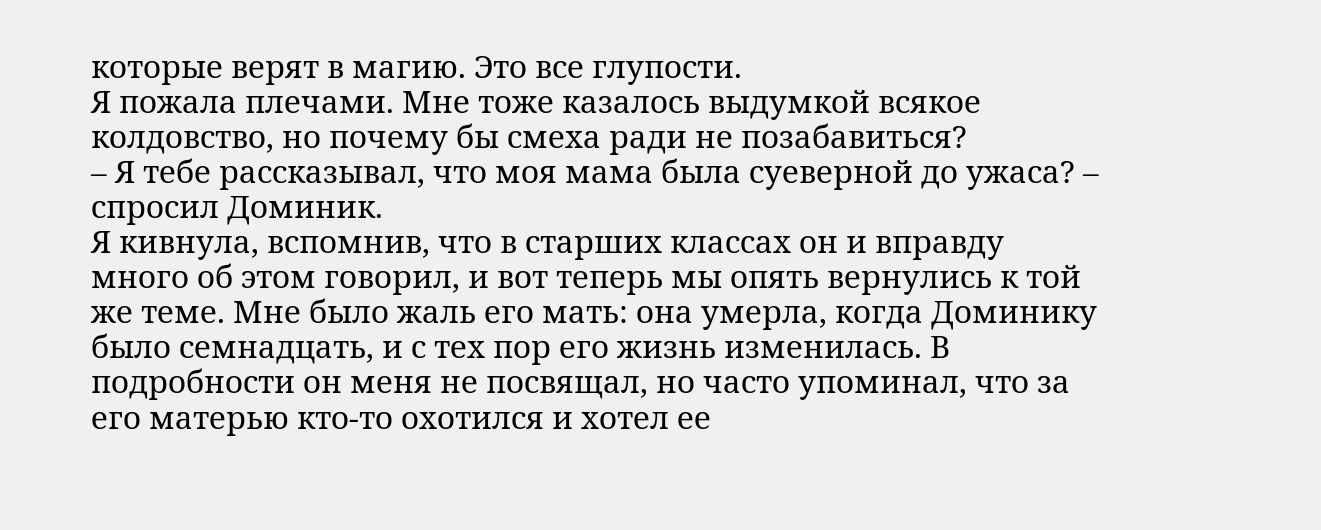которые верят в магию. Это все глупости.
Я пожала плечами. Мне тоже казалось выдумкой всякое колдовство, но почему бы смеха ради не позабавиться?
– Я тебе рассказывал, что моя мама была суеверной до ужаса? – спросил Доминик.
Я кивнула, вспомнив, что в старших классах он и вправду много об этом говорил, и вот теперь мы опять вернулись к той же теме. Мне было жаль его мать: она умерла, когда Доминику было семнадцать, и с тех пор его жизнь изменилась. В подробности он меня не посвящал, но часто упоминал, что за его матерью кто-то охотился и хотел ее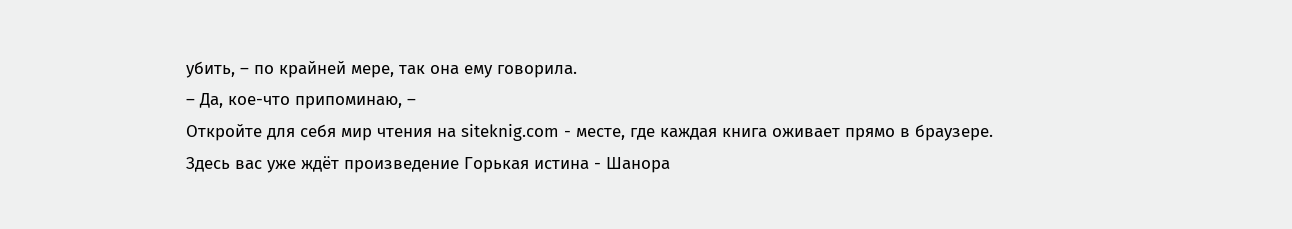убить, – по крайней мере, так она ему говорила.
– Да, кое-что припоминаю, –
Откройте для себя мир чтения на siteknig.com - месте, где каждая книга оживает прямо в браузере. Здесь вас уже ждёт произведение Горькая истина - Шанора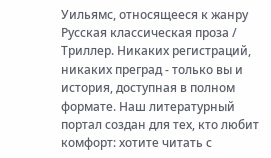Уильямс, относящееся к жанру Русская классическая проза / Триллер. Никаких регистраций, никаких преград - только вы и история, доступная в полном формате. Наш литературный портал создан для тех, кто любит комфорт: хотите читать с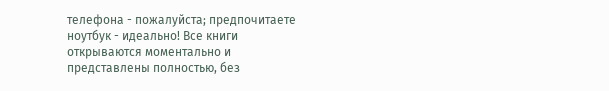телефона - пожалуйста; предпочитаете ноутбук - идеально! Все книги открываются моментально и представлены полностью, без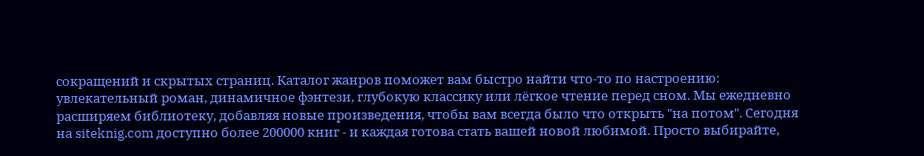сокращений и скрытых страниц. Каталог жанров поможет вам быстро найти что-то по настроению: увлекательный роман, динамичное фэнтези, глубокую классику или лёгкое чтение перед сном. Мы ежедневно расширяем библиотеку, добавляя новые произведения, чтобы вам всегда было что открыть "на потом". Сегодня на siteknig.com доступно более 200000 книг - и каждая готова стать вашей новой любимой. Просто выбирайте,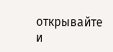открывайте и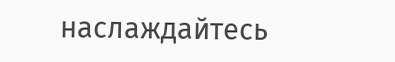наслаждайтесь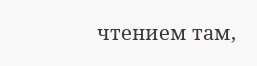чтением там,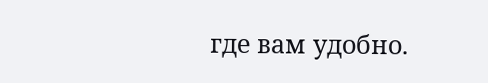где вам удобно.